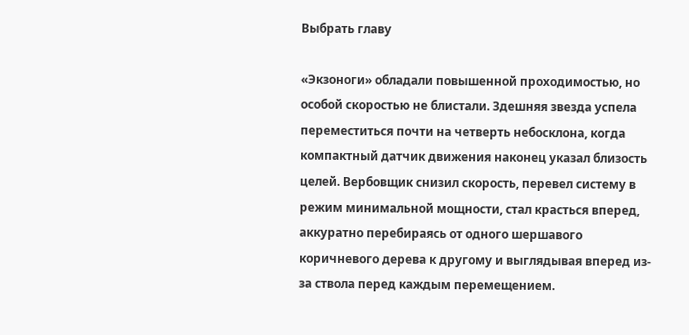Выбрать главу

«Экзоноги» обладали повышенной проходимостью, но особой скоростью не блистали. Здешняя звезда успела переместиться почти на четверть небосклона, когда компактный датчик движения наконец указал близость целей. Вербовщик снизил скорость, перевел систему в режим минимальной мощности, стал красться вперед, аккуратно перебираясь от одного шершавого коричневого дерева к другому и выглядывая вперед из-за ствола перед каждым перемещением.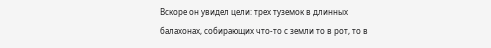Вскоре он увидел цели: трех туземок в длинных балахонах, собирающих что-то с земли то в рот, то в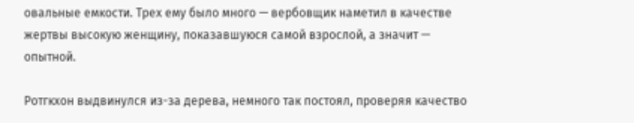овальные емкости. Трех ему было много — вербовщик наметил в качестве жертвы высокую женщину, показавшуюся самой взрослой, а значит — опытной.

Ротгкхон выдвинулся из-за дерева, немного так постоял, проверяя качество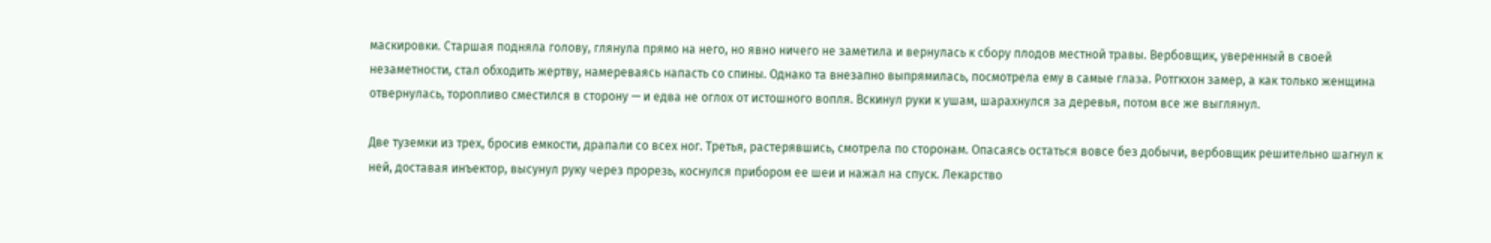маскировки. Старшая подняла голову, глянула прямо на него, но явно ничего не заметила и вернулась к сбору плодов местной травы. Вербовщик, уверенный в своей незаметности, стал обходить жертву, намереваясь напасть со спины. Однако та внезапно выпрямилась, посмотрела ему в самые глаза. Ротгкхон замер, а как только женщина отвернулась, торопливо сместился в сторону — и едва не оглох от истошного вопля. Вскинул руки к ушам, шарахнулся за деревья, потом все же выглянул.

Две туземки из трех, бросив емкости, драпали со всех ног. Третья, растерявшись, смотрела по сторонам. Опасаясь остаться вовсе без добычи, вербовщик решительно шагнул к ней, доставая инъектор, высунул руку через прорезь, коснулся прибором ее шеи и нажал на спуск. Лекарство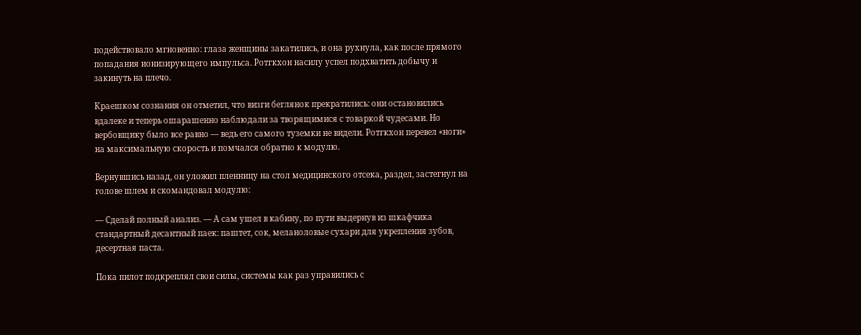подействовало мгновенно: глаза женщины закатились, и она рухнула, как после прямого попадания ионизирующего импульса. Ротгкхон насилу успел подхватить добычу и закинуть на плечо.

Краешком сознания он отметил, что визги беглянок прекратились: они остановились вдалеке и теперь ошарашенно наблюдали за творящимися с товаркой чудесами. Но вербовщику было все равно — ведь его самого туземки не видели. Ротгкхон перевел «ноги» на максимальную скорость и помчался обратно к модулю.

Вернувшись назад, он уложил пленницу на стол медицинского отсека, раздел, застегнул на голове шлем и скомандовал модулю:

— Сделай полный анализ. — А сам ушел в кабину, по пути выдернув из шкафчика стандартный десантный паек: паштет, сок, меланоловые сухари для укрепления зубов, десертная паста.

Пока пилот подкреплял свои силы, системы как раз управились с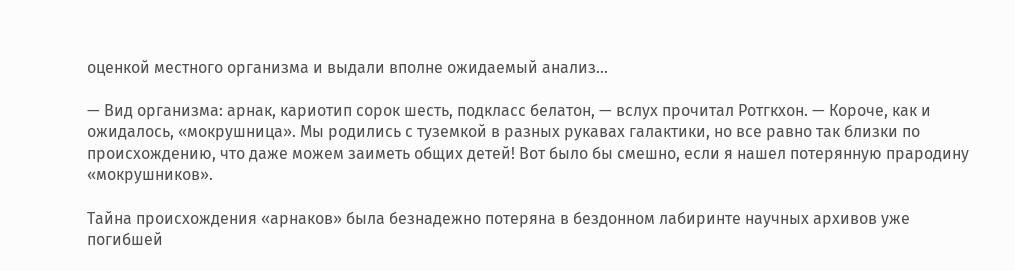оценкой местного организма и выдали вполне ожидаемый анализ…

— Вид организма: арнак, кариотип сорок шесть, подкласс белатон, — вслух прочитал Ротгкхон. — Короче, как и ожидалось, «мокрушница». Мы родились с туземкой в разных рукавах галактики, но все равно так близки по происхождению, что даже можем заиметь общих детей! Вот было бы смешно, если я нашел потерянную прародину «мокрушников».

Тайна происхождения «арнаков» была безнадежно потеряна в бездонном лабиринте научных архивов уже погибшей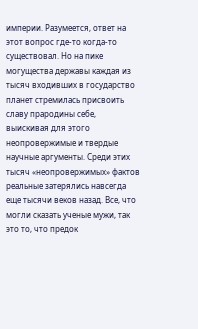империи. Разумеется, ответ на этот вопрос где-то когда-то существовал. Но на пике могущества державы каждая из тысяч входивших в государство планет стремилась присвоить славу прародины себе, выискивая для этого неопровержимые и твердые научные аргументы. Среди этих тысяч «неопровержимых» фактов реальные затерялись навсегда еще тысячи веков назад. Все, что могли сказать ученые мужи, так это то, что предок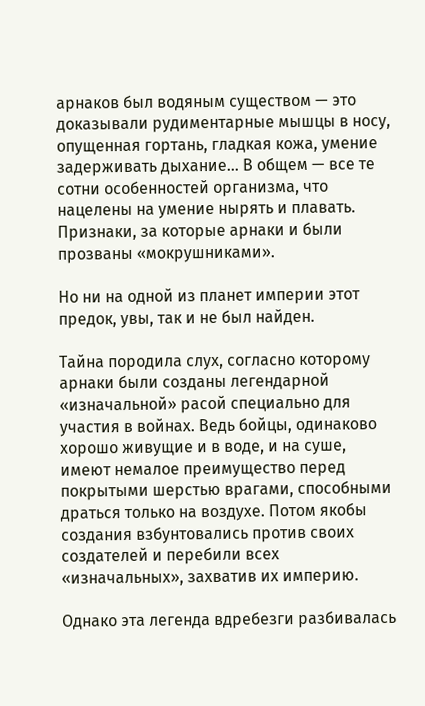арнаков был водяным существом — это доказывали рудиментарные мышцы в носу, опущенная гортань, гладкая кожа, умение задерживать дыхание… В общем — все те сотни особенностей организма, что нацелены на умение нырять и плавать. Признаки, за которые арнаки и были прозваны «мокрушниками».

Но ни на одной из планет империи этот предок, увы, так и не был найден.

Тайна породила слух, согласно которому арнаки были созданы легендарной «изначальной» расой специально для участия в войнах. Ведь бойцы, одинаково хорошо живущие и в воде, и на суше, имеют немалое преимущество перед покрытыми шерстью врагами, способными драться только на воздухе. Потом якобы создания взбунтовались против своих создателей и перебили всех «изначальных», захватив их империю.

Однако эта легенда вдребезги разбивалась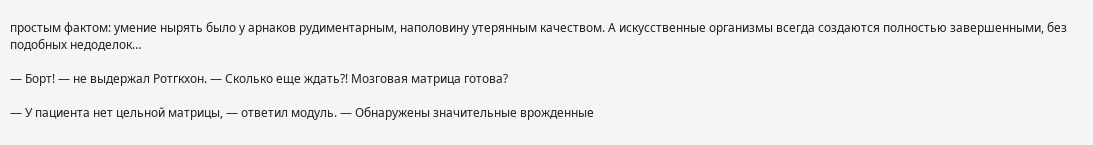простым фактом: умение нырять было у арнаков рудиментарным, наполовину утерянным качеством. А искусственные организмы всегда создаются полностью завершенными, без подобных недоделок…

— Борт! — не выдержал Ротгкхон. — Сколько еще ждать?! Мозговая матрица готова?

— У пациента нет цельной матрицы, — ответил модуль. — Обнаружены значительные врожденные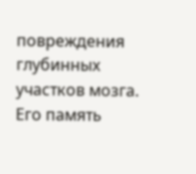повреждения глубинных участков мозга. Его память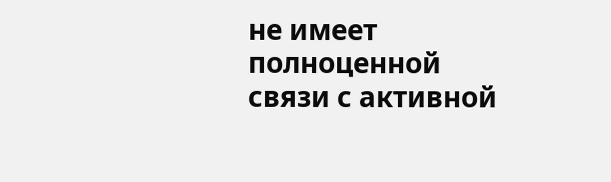не имеет полноценной связи с активной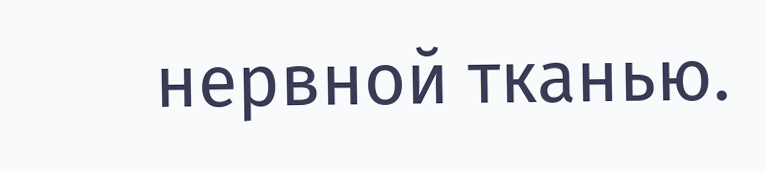нервной тканью.